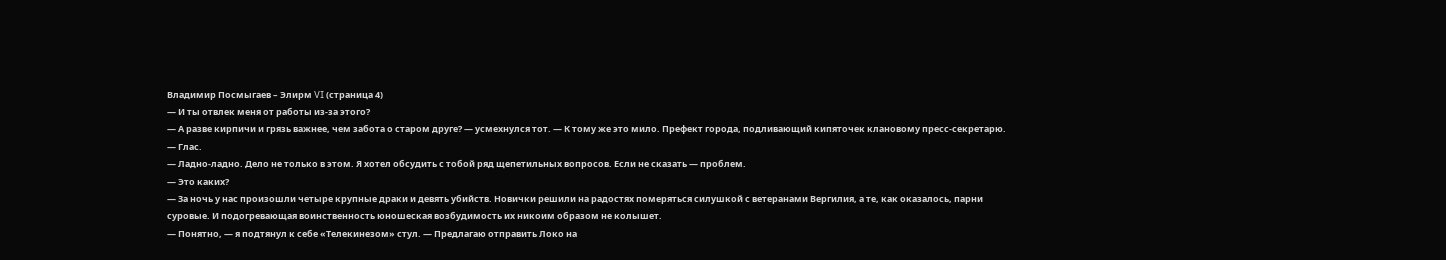Владимир Посмыгаев – Элирм VI (страница 4)
— И ты отвлек меня от работы из-за этого?
— А разве кирпичи и грязь важнее, чем забота о старом друге? — усмехнулся тот. — К тому же это мило. Префект города, подливающий кипяточек клановому пресс-секретарю.
— Глас.
— Ладно-ладно. Дело не только в этом. Я хотел обсудить с тобой ряд щепетильных вопросов. Если не сказать — проблем.
— Это каких?
— За ночь у нас произошли четыре крупные драки и девять убийств. Новички решили на радостях померяться силушкой с ветеранами Вергилия, а те, как оказалось, парни суровые. И подогревающая воинственность юношеская возбудимость их никоим образом не колышет.
— Понятно, — я подтянул к себе «Телекинезом» стул. — Предлагаю отправить Локо на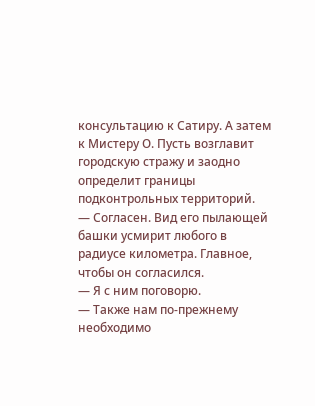консультацию к Сатиру. А затем к Мистеру О. Пусть возглавит городскую стражу и заодно определит границы подконтрольных территорий.
— Согласен. Вид его пылающей башки усмирит любого в радиусе километра. Главное, чтобы он согласился.
— Я с ним поговорю.
— Также нам по-прежнему необходимо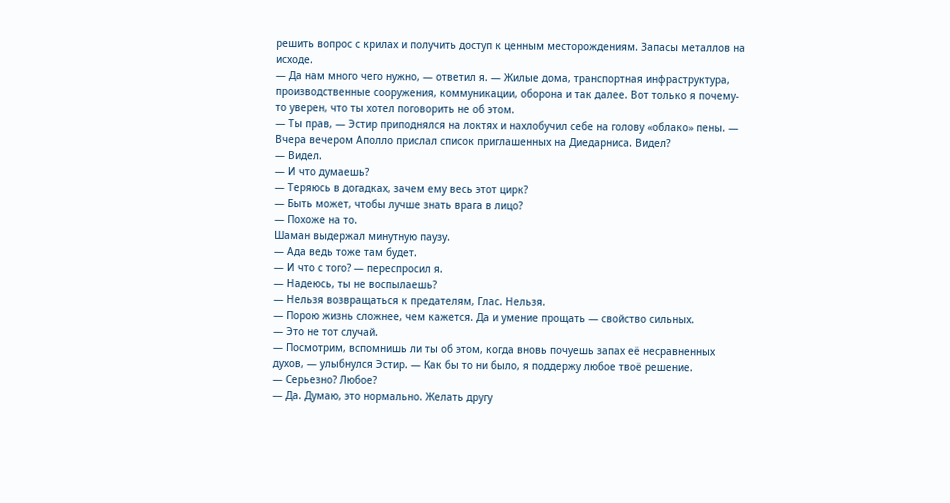решить вопрос с крилах и получить доступ к ценным месторождениям. Запасы металлов на исходе.
— Да нам много чего нужно, — ответил я. — Жилые дома, транспортная инфраструктура, производственные сооружения, коммуникации, оборона и так далее. Вот только я почему-то уверен, что ты хотел поговорить не об этом.
— Ты прав, — Эстир приподнялся на локтях и нахлобучил себе на голову «облако» пены. — Вчера вечером Аполло прислал список приглашенных на Диедарниса. Видел?
— Видел.
— И что думаешь?
— Теряюсь в догадках, зачем ему весь этот цирк?
— Быть может, чтобы лучше знать врага в лицо?
— Похоже на то.
Шаман выдержал минутную паузу.
— Ада ведь тоже там будет.
— И что с того? — переспросил я.
— Надеюсь, ты не воспылаешь?
— Нельзя возвращаться к предателям, Глас. Нельзя.
— Порою жизнь сложнее, чем кажется. Да и умение прощать — свойство сильных.
— Это не тот случай.
— Посмотрим, вспомнишь ли ты об этом, когда вновь почуешь запах её несравненных духов, — улыбнулся Эстир. — Как бы то ни было, я поддержу любое твоё решение.
— Серьезно? Любое?
— Да. Думаю, это нормально. Желать другу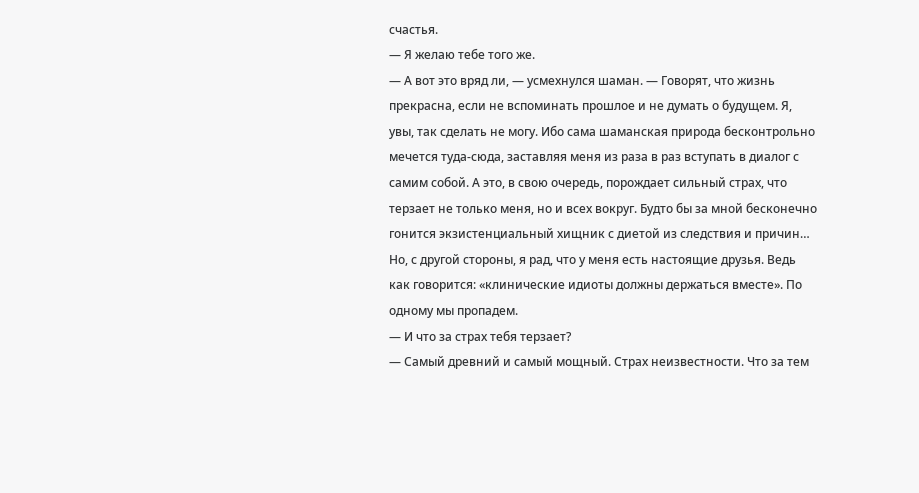счастья.
— Я желаю тебе того же.
— А вот это вряд ли, — усмехнулся шаман. — Говорят, что жизнь прекрасна, если не вспоминать прошлое и не думать о будущем. Я, увы, так сделать не могу. Ибо сама шаманская природа бесконтрольно мечется туда-сюда, заставляя меня из раза в раз вступать в диалог с самим собой. А это, в свою очередь, порождает сильный страх, что терзает не только меня, но и всех вокруг. Будто бы за мной бесконечно гонится экзистенциальный хищник с диетой из следствия и причин… Но, с другой стороны, я рад, что у меня есть настоящие друзья. Ведь как говорится: «клинические идиоты должны держаться вместе». По одному мы пропадем.
— И что за страх тебя терзает?
— Самый древний и самый мощный. Страх неизвестности. Что за тем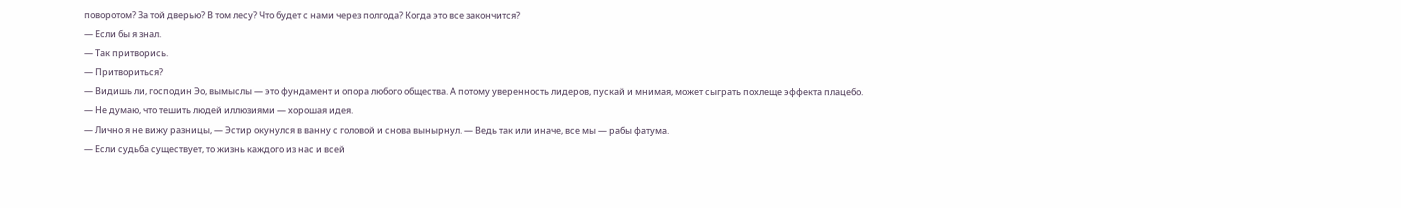поворотом? За той дверью? В том лесу? Что будет с нами через полгода? Когда это все закончится?
— Если бы я знал.
— Так притворись.
— Притвориться?
— Видишь ли, господин Эо, вымыслы — это фундамент и опора любого общества. А потому уверенность лидеров, пускай и мнимая, может сыграть похлеще эффекта плацебо.
— Не думаю, что тешить людей иллюзиями — хорошая идея.
— Лично я не вижу разницы, — Эстир окунулся в ванну с головой и снова вынырнул. — Ведь так или иначе, все мы — рабы фатума.
— Если судьба существует, то жизнь каждого из нас и всей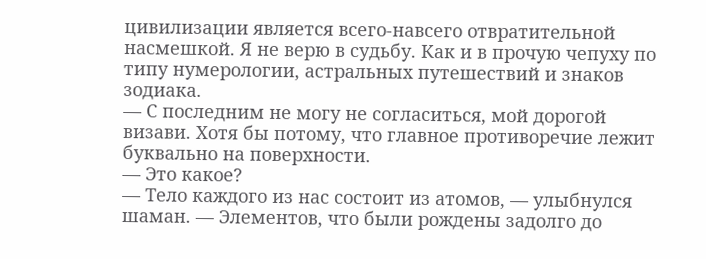цивилизации является всего-навсего отвратительной насмешкой. Я не верю в судьбу. Как и в прочую чепуху по типу нумерологии, астральных путешествий и знаков зодиака.
— С последним не могу не согласиться, мой дорогой визави. Хотя бы потому, что главное противоречие лежит буквально на поверхности.
— Это какое?
— Тело каждого из нас состоит из атомов, — улыбнулся шаман. — Элементов, что были рождены задолго до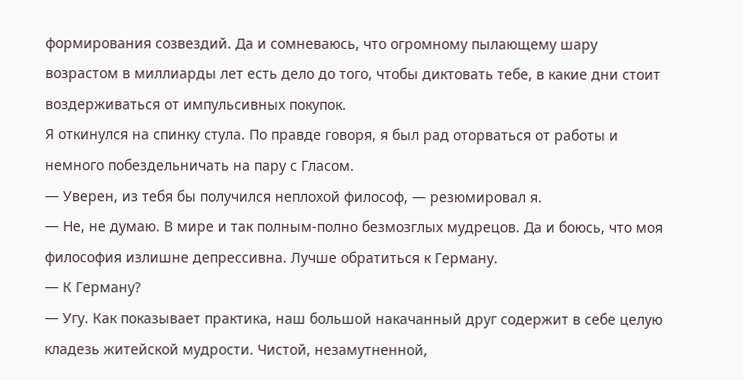формирования созвездий. Да и сомневаюсь, что огромному пылающему шару возрастом в миллиарды лет есть дело до того, чтобы диктовать тебе, в какие дни стоит воздерживаться от импульсивных покупок.
Я откинулся на спинку стула. По правде говоря, я был рад оторваться от работы и немного побездельничать на пару с Гласом.
— Уверен, из тебя бы получился неплохой философ, — резюмировал я.
— Не, не думаю. В мире и так полным-полно безмозглых мудрецов. Да и боюсь, что моя философия излишне депрессивна. Лучше обратиться к Герману.
— К Герману?
— Угу. Как показывает практика, наш большой накачанный друг содержит в себе целую кладезь житейской мудрости. Чистой, незамутненной,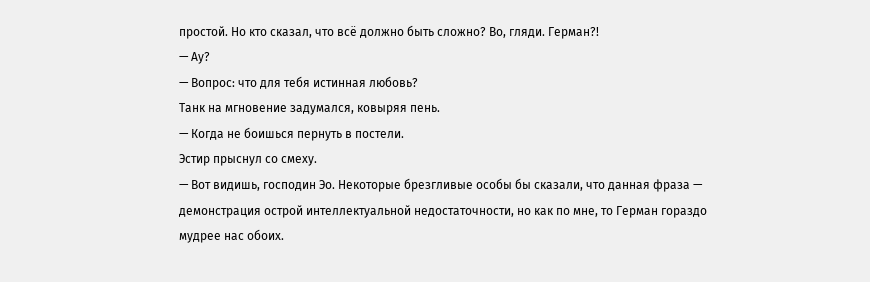простой. Но кто сказал, что всё должно быть сложно? Во, гляди. Герман?!
— Ау?
— Вопрос: что для тебя истинная любовь?
Танк на мгновение задумался, ковыряя пень.
— Когда не боишься пернуть в постели.
Эстир прыснул со смеху.
— Вот видишь, господин Эо. Некоторые брезгливые особы бы сказали, что данная фраза — демонстрация острой интеллектуальной недостаточности, но как по мне, то Герман гораздо мудрее нас обоих.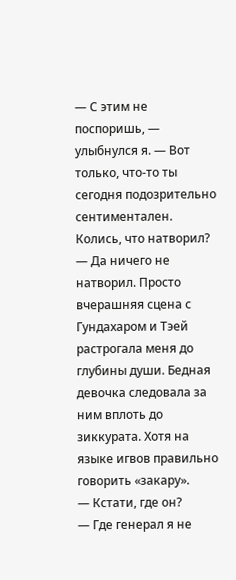— С этим не поспоришь, — улыбнулся я. — Вот только, что-то ты сегодня подозрительно сентиментален. Колись, что натворил?
— Да ничего не натворил. Просто вчерашняя сцена с Гундахаром и Тэей растрогала меня до глубины души. Бедная девочка следовала за ним вплоть до зиккурата. Хотя на языке игвов правильно говорить «закару».
— Кстати, где он?
— Где генерал я не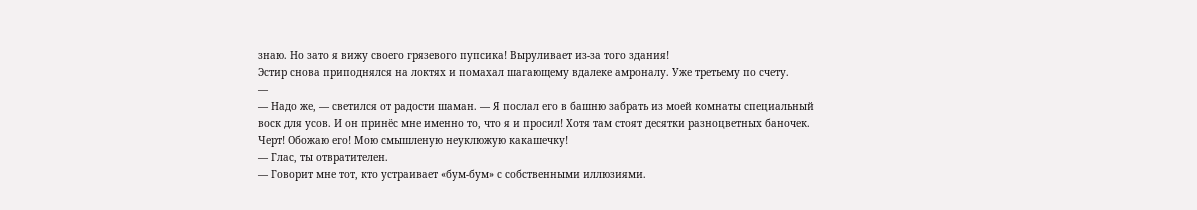знаю. Но зато я вижу своего грязевого пупсика! Выруливает из-за того здания!
Эстир снова приподнялся на локтях и помахал шагающему вдалеке амроналу. Уже третьему по счету.
—
— Надо же, — светился от радости шаман. — Я послал его в башню забрать из моей комнаты специальный воск для усов. И он принёс мне именно то, что я и просил! Хотя там стоят десятки разноцветных баночек. Черт! Обожаю его! Мою смышленую неуклюжую какашечку!
— Глас, ты отвратителен.
— Говорит мне тот, кто устраивает «бум-бум» с собственными иллюзиями.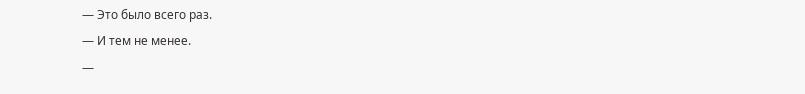— Это было всего раз.
— И тем не менее.
—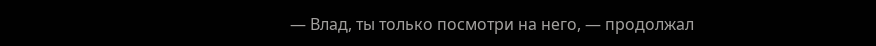— Влад, ты только посмотри на него, — продолжал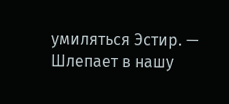умиляться Эстир. — Шлепает в нашу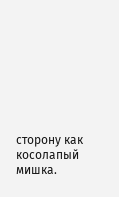сторону как косолапый мишка.